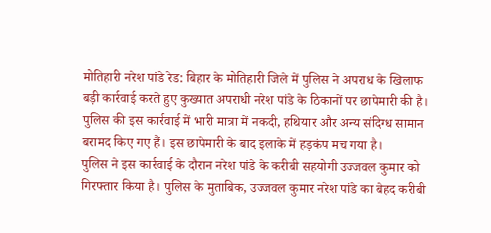मोतिहारी नरेश पांडे रेड: बिहार के मोतिहारी जिले में पुलिस ने अपराध के खिलाफ बड़ी कार्रवाई करते हुए कुख्यात अपराधी नरेश पांडे के ठिकानों पर छापेमारी की है। पुलिस की इस कार्रवाई में भारी मात्रा में नकदी, हथियार और अन्य संदिग्ध सामान बरामद किए गए हैं। इस छापेमारी के बाद इलाके में हड़कंप मच गया है।
पुलिस ने इस कार्रवाई के दौरान नरेश पांडे के करीबी सहयोगी उज्जवल कुमार को गिरफ्तार किया है। पुलिस के मुताबिक, उज्जवल कुमार नरेश पांडे का बेहद करीबी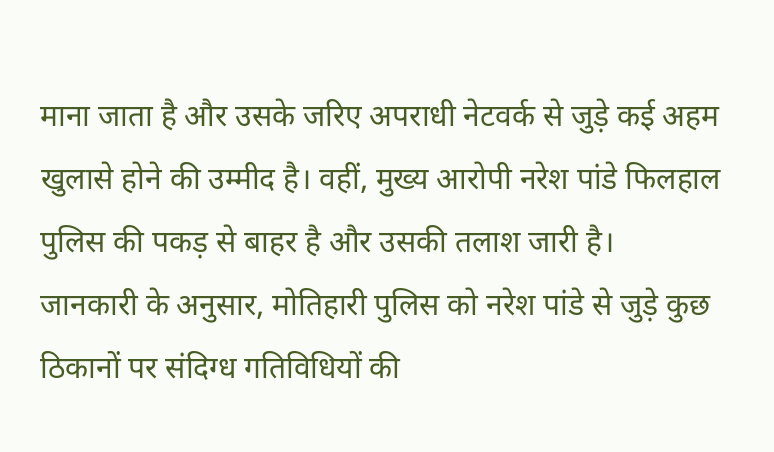माना जाता है और उसके जरिए अपराधी नेटवर्क से जुड़े कई अहम खुलासे होने की उम्मीद है। वहीं, मुख्य आरोपी नरेश पांडे फिलहाल पुलिस की पकड़ से बाहर है और उसकी तलाश जारी है।
जानकारी के अनुसार, मोतिहारी पुलिस को नरेश पांडे से जुड़े कुछ ठिकानों पर संदिग्ध गतिविधियों की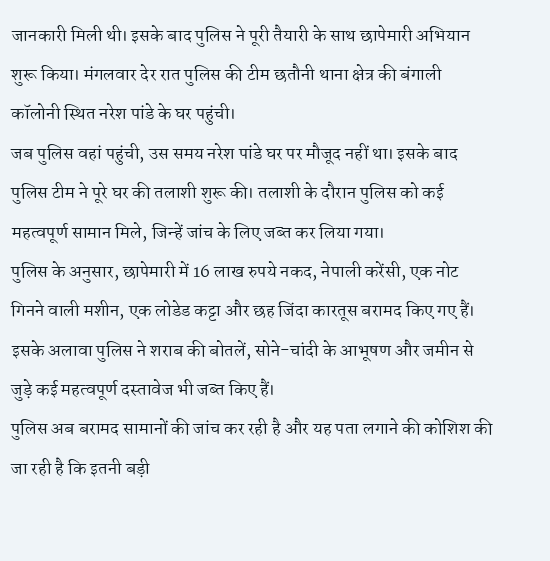जानकारी मिली थी। इसके बाद पुलिस ने पूरी तैयारी के साथ छापेमारी अभियान शुरू किया। मंगलवार देर रात पुलिस की टीम छतौनी थाना क्षेत्र की बंगाली कॉलोनी स्थित नरेश पांडे के घर पहुंची।
जब पुलिस वहां पहुंची, उस समय नरेश पांडे घर पर मौजूद नहीं था। इसके बाद पुलिस टीम ने पूरे घर की तलाशी शुरू की। तलाशी के दौरान पुलिस को कई महत्वपूर्ण सामान मिले, जिन्हें जांच के लिए जब्त कर लिया गया।
पुलिस के अनुसार, छापेमारी में 16 लाख रुपये नकद, नेपाली करेंसी, एक नोट गिनने वाली मशीन, एक लोडेड कट्टा और छह जिंदा कारतूस बरामद किए गए हैं। इसके अलावा पुलिस ने शराब की बोतलें, सोने-चांदी के आभूषण और जमीन से जुड़े कई महत्वपूर्ण दस्तावेज भी जब्त किए हैं।
पुलिस अब बरामद सामानों की जांच कर रही है और यह पता लगाने की कोशिश की जा रही है कि इतनी बड़ी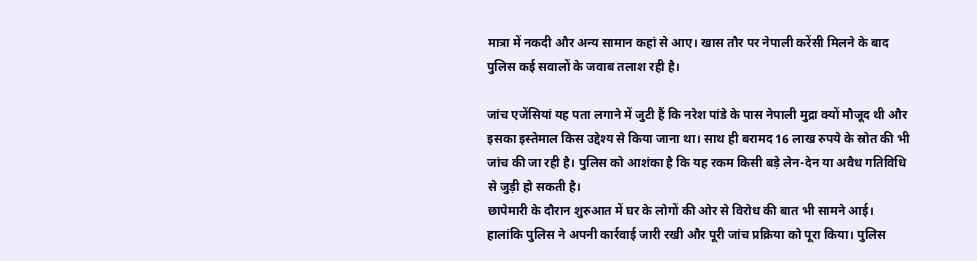मात्रा में नकदी और अन्य सामान कहां से आए। खास तौर पर नेपाली करेंसी मिलने के बाद पुलिस कई सवालों के जवाब तलाश रही है।

जांच एजेंसियां यह पता लगाने में जुटी हैं कि नरेश पांडे के पास नेपाली मुद्रा क्यों मौजूद थी और इसका इस्तेमाल किस उद्देश्य से किया जाना था। साथ ही बरामद 16 लाख रुपये के स्रोत की भी जांच की जा रही है। पुलिस को आशंका है कि यह रकम किसी बड़े लेन-देन या अवैध गतिविधि से जुड़ी हो सकती है।
छापेमारी के दौरान शुरुआत में घर के लोगों की ओर से विरोध की बात भी सामने आई। हालांकि पुलिस ने अपनी कार्रवाई जारी रखी और पूरी जांच प्रक्रिया को पूरा किया। पुलिस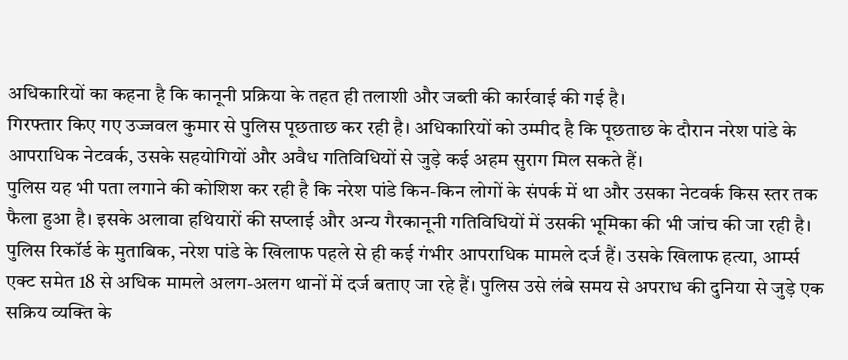अधिकारियों का कहना है कि कानूनी प्रक्रिया के तहत ही तलाशी और जब्ती की कार्रवाई की गई है।
गिरफ्तार किए गए उज्जवल कुमार से पुलिस पूछताछ कर रही है। अधिकारियों को उम्मीद है कि पूछताछ के दौरान नरेश पांडे के आपराधिक नेटवर्क, उसके सहयोगियों और अवैध गतिविधियों से जुड़े कई अहम सुराग मिल सकते हैं।
पुलिस यह भी पता लगाने की कोशिश कर रही है कि नरेश पांडे किन-किन लोगों के संपर्क में था और उसका नेटवर्क किस स्तर तक फैला हुआ है। इसके अलावा हथियारों की सप्लाई और अन्य गैरकानूनी गतिविधियों में उसकी भूमिका की भी जांच की जा रही है।
पुलिस रिकॉर्ड के मुताबिक, नरेश पांडे के खिलाफ पहले से ही कई गंभीर आपराधिक मामले दर्ज हैं। उसके खिलाफ हत्या, आर्म्स एक्ट समेत 18 से अधिक मामले अलग-अलग थानों में दर्ज बताए जा रहे हैं। पुलिस उसे लंबे समय से अपराध की दुनिया से जुड़े एक सक्रिय व्यक्ति के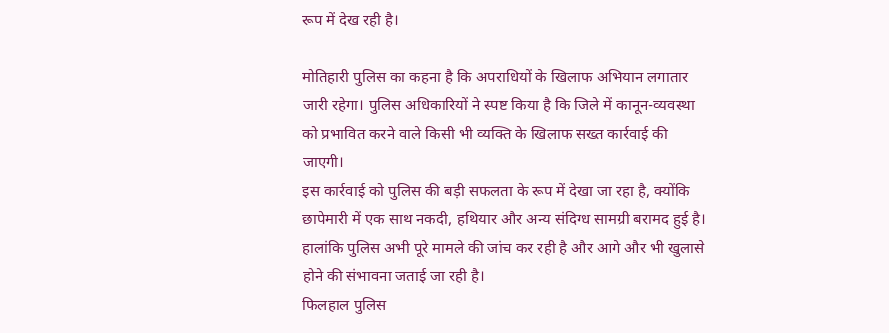रूप में देख रही है।

मोतिहारी पुलिस का कहना है कि अपराधियों के खिलाफ अभियान लगातार जारी रहेगा। पुलिस अधिकारियों ने स्पष्ट किया है कि जिले में कानून-व्यवस्था को प्रभावित करने वाले किसी भी व्यक्ति के खिलाफ सख्त कार्रवाई की जाएगी।
इस कार्रवाई को पुलिस की बड़ी सफलता के रूप में देखा जा रहा है, क्योंकि छापेमारी में एक साथ नकदी, हथियार और अन्य संदिग्ध सामग्री बरामद हुई है। हालांकि पुलिस अभी पूरे मामले की जांच कर रही है और आगे और भी खुलासे होने की संभावना जताई जा रही है।
फिलहाल पुलिस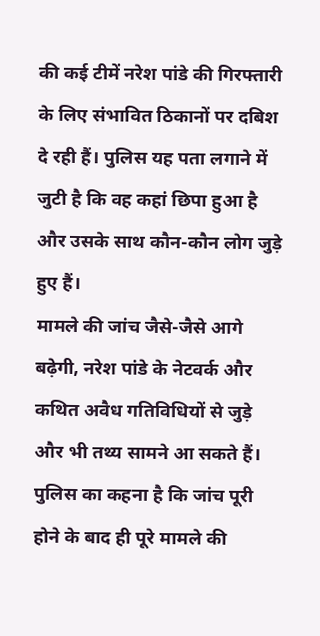की कई टीमें नरेश पांडे की गिरफ्तारी के लिए संभावित ठिकानों पर दबिश दे रही हैं। पुलिस यह पता लगाने में जुटी है कि वह कहां छिपा हुआ है और उसके साथ कौन-कौन लोग जुड़े हुए हैं।
मामले की जांच जैसे-जैसे आगे बढ़ेगी, नरेश पांडे के नेटवर्क और कथित अवैध गतिविधियों से जुड़े और भी तथ्य सामने आ सकते हैं। पुलिस का कहना है कि जांच पूरी होने के बाद ही पूरे मामले की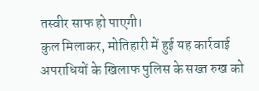तस्वीर साफ हो पाएगी।
कुल मिलाकर, मोतिहारी में हुई यह कार्रवाई अपराधियों के खिलाफ पुलिस के सख्त रुख को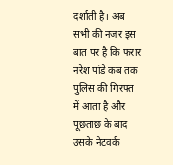दर्शाती है। अब सभी की नजर इस बात पर है कि फरार नरेश पांडे कब तक पुलिस की गिरफ्त में आता है और पूछताछ के बाद उसके नेटवर्क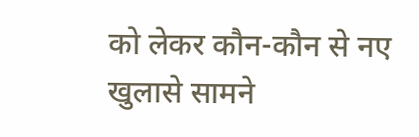को लेकर कौन-कौन से नए खुलासे सामने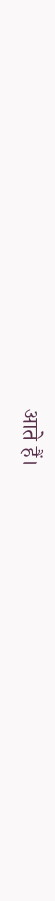आते हैं।